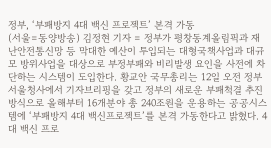정부, ‘부패방지 4대 백신 프로젝트’ 본격 가동
(서울=동양방송) 김정현 기자 = 정부가 평창동계올림픽과 재난안전통신망 등 막대한 예산이 투입되는 대형국책사업과 대규모 방위사업을 대상으로 부정부패와 비리발생 요인을 사전에 차단하는 시스템이 도입한다. 황교안 국무총리는 12일 오전 정부서울청사에서 기자브리핑을 갖고 정부의 새로운 부패척결 추진방식으로 올해부터 16개분야 총 240조원을 운용하는 공공시스템에 ‘부패방지 4대 백신프로젝트’를 본격 가동한다고 밝혔다. 4대 백신 프로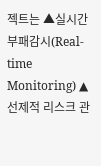젝트는 ▲실시간 부패감시(Real-time Monitoring) ▲선제적 리스크 관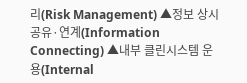리(Risk Management) ▲정보 상시 공유·연계(Information Connecting) ▲내부 클린시스템 운용(Internal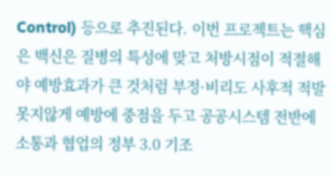Control) 등으로 추진된다. 이번 프로젝트는 핵심은 백신은 질병의 특성에 맞고 처방시점이 적절해야 예방효과가 큰 것처럼 부정·비리도 사후적 적발 못지않게 예방에 중점을 두고 공공시스템 전반에 소통과 협업의 정부 3.0 기조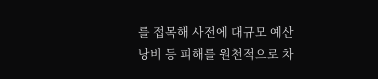를 접목해 사전에 대규모 예산낭비 등 피해를 원천적으로 차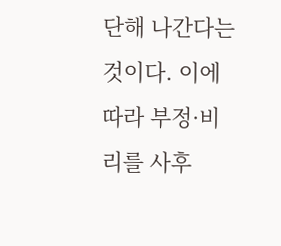단해 나간다는 것이다. 이에 따라 부정·비리를 사후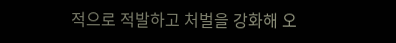적으로 적발하고 처벌을 강화해 오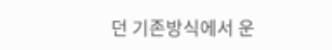던 기존방식에서 운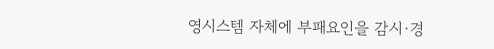영시스템 자체에 부패요인을 감시·경